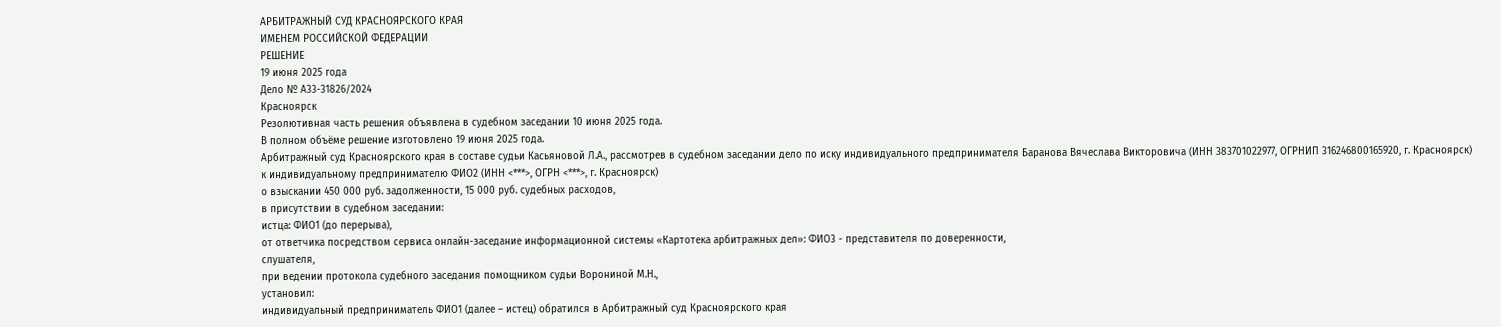АРБИТРАЖНЫЙ СУД КРАСНОЯРСКОГО КРАЯ
ИМЕНЕМ РОССИЙСКОЙ ФЕДЕРАЦИИ
РЕШЕНИЕ
19 июня 2025 года
Дело № А33-31826/2024
Красноярск
Резолютивная часть решения объявлена в судебном заседании 10 июня 2025 года.
В полном объёме решение изготовлено 19 июня 2025 года.
Арбитражный суд Красноярского края в составе судьи Касьяновой Л.А., рассмотрев в судебном заседании дело по иску индивидуального предпринимателя Баранова Вячеслава Викторовича (ИНН 383701022977, ОГРНИП 316246800165920, г. Красноярск)
к индивидуальному предпринимателю ФИО2 (ИНН <***>, ОГРН <***>, г. Красноярск)
о взыскании 450 000 руб. задолженности, 15 000 руб. судебных расходов,
в присутствии в судебном заседании:
истца: ФИО1 (до перерыва),
от ответчика посредством сервиса онлайн-заседание информационной системы «Картотека арбитражных дел»: ФИО3 - представителя по доверенности,
слушателя,
при ведении протокола судебного заседания помощником судьи Ворониной М.Н.,
установил:
индивидуальный предприниматель ФИО1 (далее – истец) обратился в Арбитражный суд Красноярского края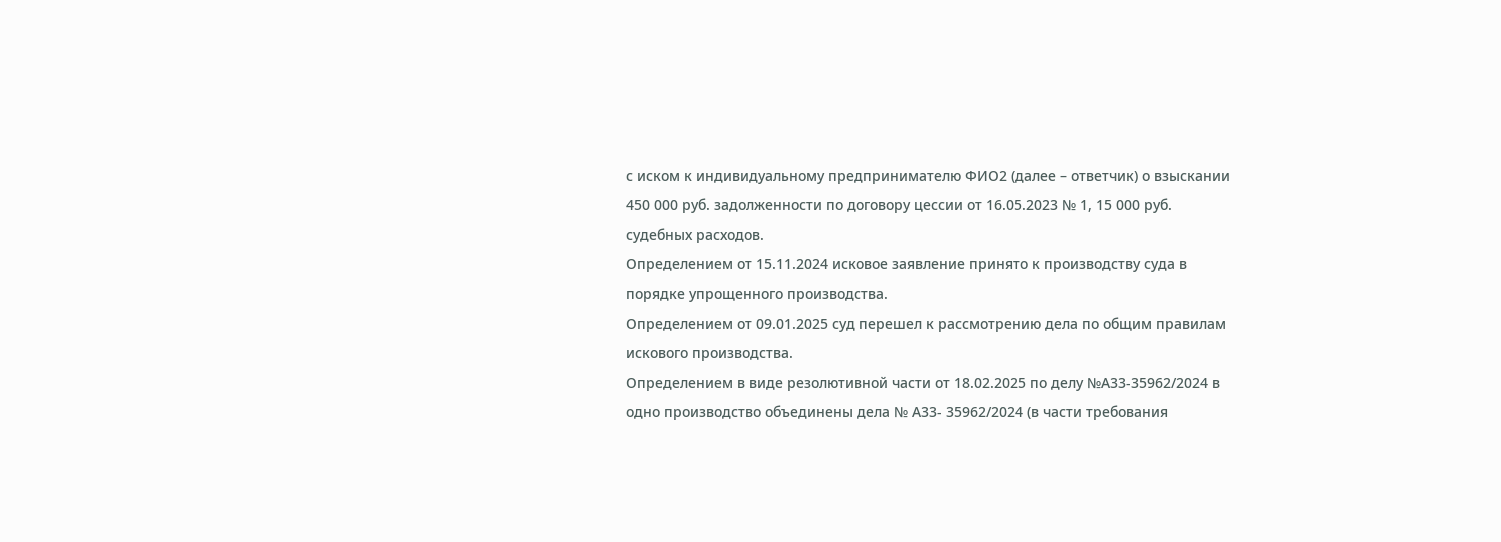с иском к индивидуальному предпринимателю ФИО2 (далее – ответчик) о взыскании 450 000 руб. задолженности по договору цессии от 16.05.2023 № 1, 15 000 руб. судебных расходов.
Определением от 15.11.2024 исковое заявление принято к производству суда в порядке упрощенного производства.
Определением от 09.01.2025 суд перешел к рассмотрению дела по общим правилам искового производства.
Определением в виде резолютивной части от 18.02.2025 по делу №А33-35962/2024 в одно производство объединены дела № А33- 35962/2024 (в части требования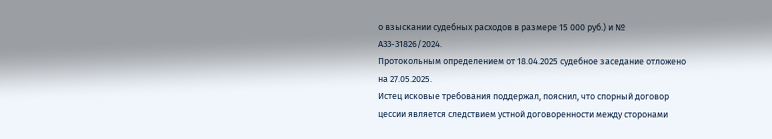о взыскании судебных расходов в размере 15 000 руб.) и № А33-31826/2024.
Протокольным определением от 18.04.2025 судебное заседание отложено на 27.05.2025.
Истец исковые требования поддержал, пояснил, что спорный договор цессии является следствием устной договоренности между сторонами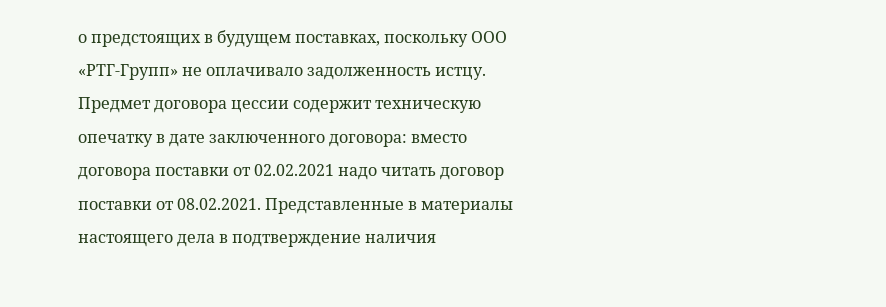о предстоящих в будущем поставках, поскольку ООО «РТГ-Групп» не оплачивало задолженность истцу. Предмет договора цессии содержит техническую опечатку в дате заключенного договора: вместо договора поставки от 02.02.2021 надо читать договор поставки от 08.02.2021. Представленные в материалы настоящего дела в подтверждение наличия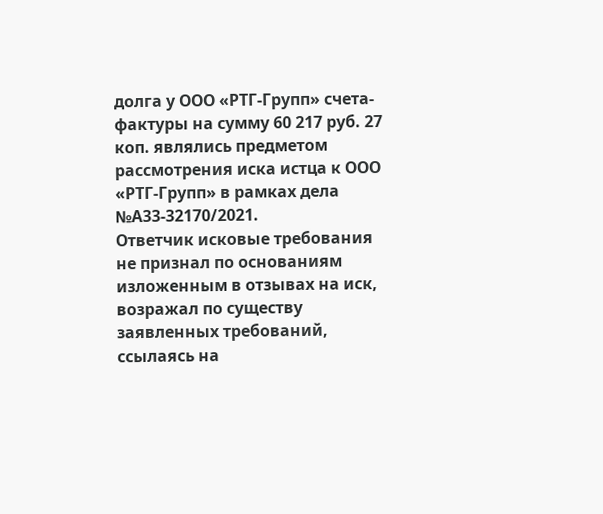долга у ООО «РТГ-Групп» счета-фактуры на сумму 60 217 руб. 27 коп. являлись предметом рассмотрения иска истца к ООО «РТГ-Групп» в рамках дела №А33-32170/2021.
Ответчик исковые требования не признал по основаниям изложенным в отзывах на иск, возражал по существу заявленных требований, ссылаясь на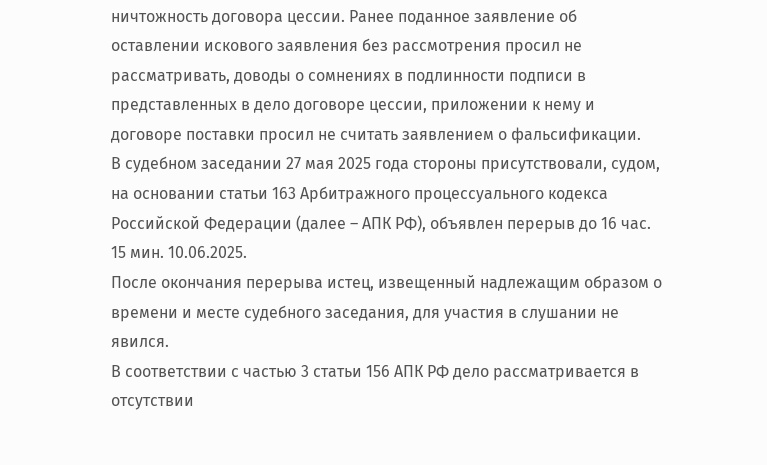ничтожность договора цессии. Ранее поданное заявление об оставлении искового заявления без рассмотрения просил не рассматривать, доводы о сомнениях в подлинности подписи в представленных в дело договоре цессии, приложении к нему и договоре поставки просил не считать заявлением о фальсификации.
В судебном заседании 27 мая 2025 года стороны присутствовали, судом, на основании статьи 163 Арбитражного процессуального кодекса Российской Федерации (далее – АПК РФ), объявлен перерыв до 16 час. 15 мин. 10.06.2025.
После окончания перерыва истец, извещенный надлежащим образом о времени и месте судебного заседания, для участия в слушании не явился.
В соответствии с частью 3 статьи 156 АПК РФ дело рассматривается в отсутствии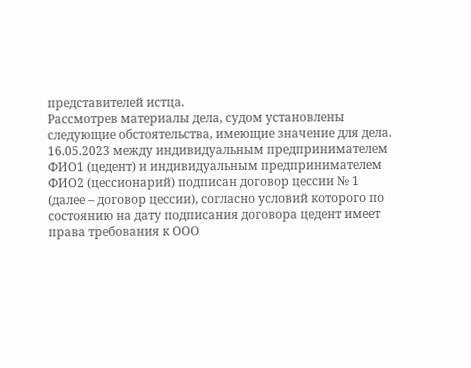представителей истца.
Рассмотрев материалы дела, судом установлены следующие обстоятельства, имеющие значение для дела.
16.05.2023 между индивидуальным предпринимателем ФИО1 (цедент) и индивидуальным предпринимателем ФИО2 (цессионарий) подписан договор цессии № 1 (далее – договор цессии), согласно условий которого по состоянию на дату подписания договора цедент имеет права требования к ООО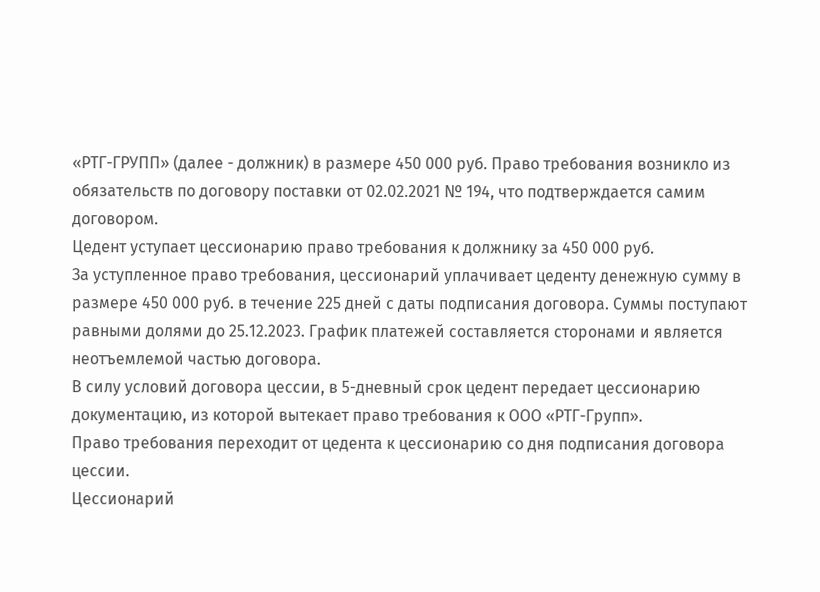«РТГ-ГРУПП» (далее - должник) в размере 450 000 руб. Право требования возникло из обязательств по договору поставки от 02.02.2021 № 194, что подтверждается самим договором.
Цедент уступает цессионарию право требования к должнику за 450 000 руб.
За уступленное право требования, цессионарий уплачивает цеденту денежную сумму в размере 450 000 руб. в течение 225 дней с даты подписания договора. Суммы поступают равными долями до 25.12.2023. График платежей составляется сторонами и является неотъемлемой частью договора.
В силу условий договора цессии, в 5-дневный срок цедент передает цессионарию документацию, из которой вытекает право требования к ООО «РТГ-Групп».
Право требования переходит от цедента к цессионарию со дня подписания договора цессии.
Цессионарий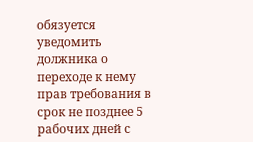обязуется уведомить должника о переходе к нему прав требования в срок не позднее 5 рабочих дней с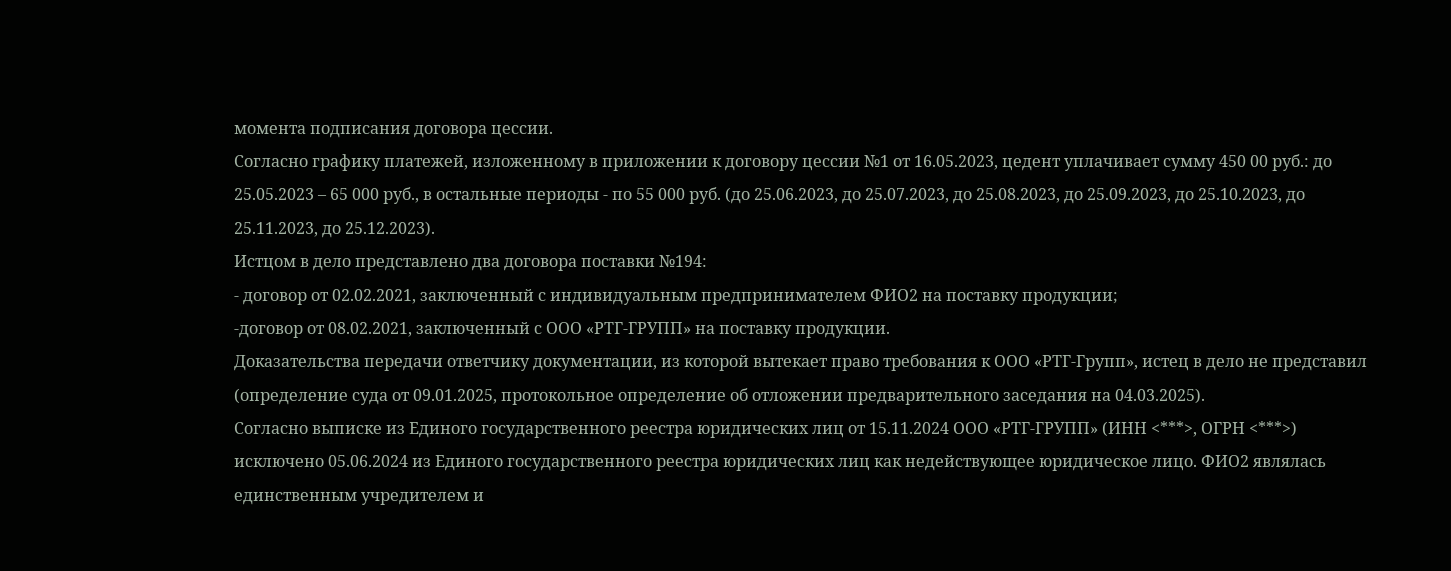момента подписания договора цессии.
Согласно графику платежей, изложенному в приложении к договору цессии №1 от 16.05.2023, цедент уплачивает сумму 450 00 руб.: до 25.05.2023 – 65 000 руб., в остальные периоды - по 55 000 руб. (до 25.06.2023, до 25.07.2023, до 25.08.2023, до 25.09.2023, до 25.10.2023, до 25.11.2023, до 25.12.2023).
Истцом в дело представлено два договора поставки №194:
- договор от 02.02.2021, заключенный с индивидуальным предпринимателем ФИО2 на поставку продукции;
-договор от 08.02.2021, заключенный с ООО «РТГ-ГРУПП» на поставку продукции.
Доказательства передачи ответчику документации, из которой вытекает право требования к ООО «РТГ-Групп», истец в дело не представил (определение суда от 09.01.2025, протокольное определение об отложении предварительного заседания на 04.03.2025).
Согласно выписке из Единого государственного реестра юридических лиц от 15.11.2024 ООО «РТГ-ГРУПП» (ИНН <***>, ОГРН <***>) исключено 05.06.2024 из Единого государственного реестра юридических лиц как недействующее юридическое лицо. ФИО2 являлась единственным учредителем и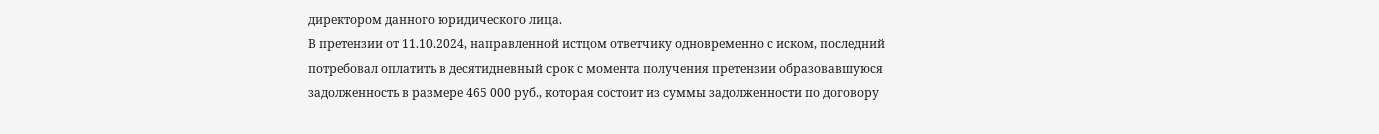директором данного юридического лица.
В претензии от 11.10.2024, направленной истцом ответчику одновременно с иском, последний потребовал оплатить в десятидневный срок с момента получения претензии образовавшуюся задолженность в размере 465 000 руб., которая состоит из суммы задолженности по договору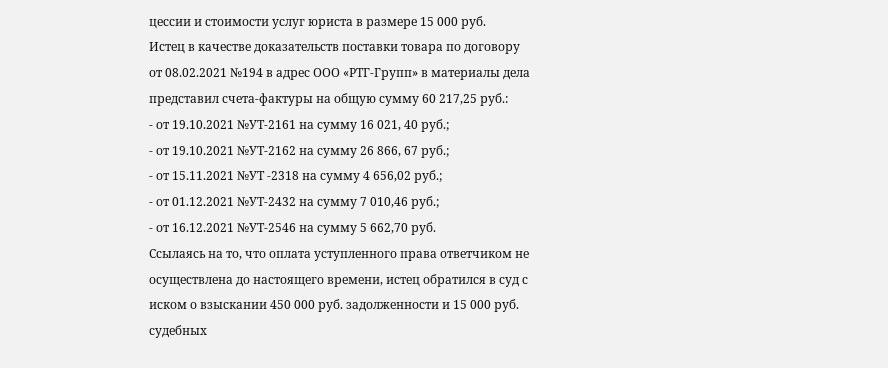цессии и стоимости услуг юриста в размере 15 000 руб.
Истец в качестве доказательств поставки товара по договору от 08.02.2021 №194 в адрес ООО «РТГ-Групп» в материалы дела представил счета-фактуры на общую сумму 60 217,25 руб.:
- от 19.10.2021 №УТ-2161 на сумму 16 021, 40 руб.;
- от 19.10.2021 №УТ-2162 на сумму 26 866, 67 руб.;
- от 15.11.2021 №УТ -2318 на сумму 4 656,02 руб.;
- от 01.12.2021 №УТ-2432 на сумму 7 010,46 руб.;
- от 16.12.2021 №УТ-2546 на сумму 5 662,70 руб.
Ссылаясь на то, что оплата уступленного права ответчиком не осуществлена до настоящего времени, истец обратился в суд с иском о взыскании 450 000 руб. задолженности и 15 000 руб. судебных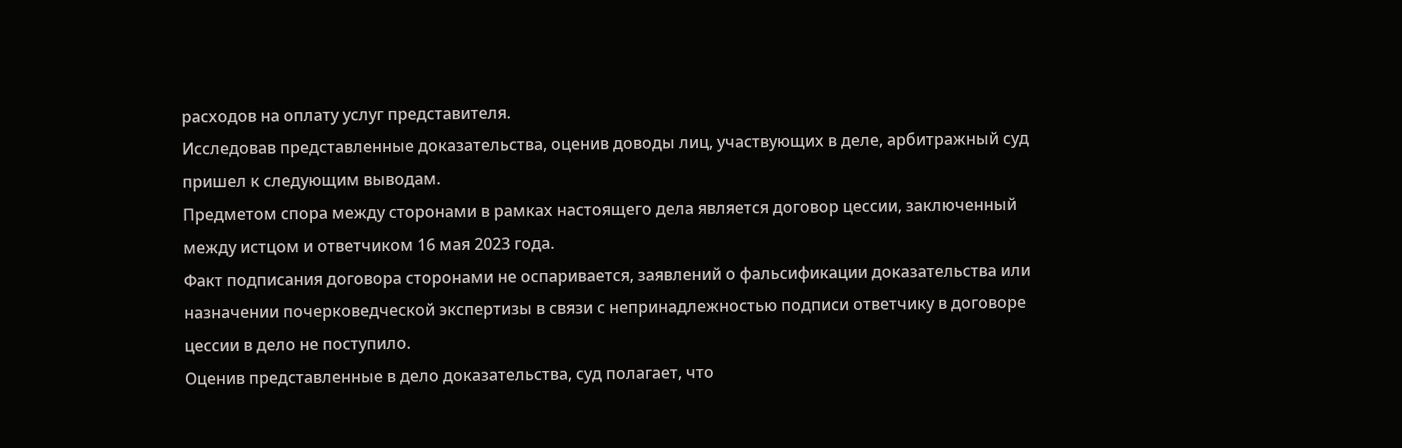расходов на оплату услуг представителя.
Исследовав представленные доказательства, оценив доводы лиц, участвующих в деле, арбитражный суд пришел к следующим выводам.
Предметом спора между сторонами в рамках настоящего дела является договор цессии, заключенный между истцом и ответчиком 16 мая 2023 года.
Факт подписания договора сторонами не оспаривается, заявлений о фальсификации доказательства или назначении почерковедческой экспертизы в связи с непринадлежностью подписи ответчику в договоре цессии в дело не поступило.
Оценив представленные в дело доказательства, суд полагает, что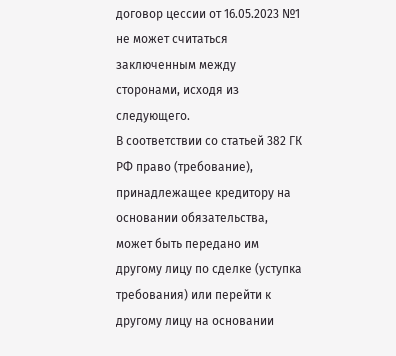договор цессии от 16.05.2023 №1 не может считаться заключенным между сторонами, исходя из следующего.
В соответствии со статьей 382 ГК РФ право (требование), принадлежащее кредитору на основании обязательства, может быть передано им другому лицу по сделке (уступка требования) или перейти к другому лицу на основании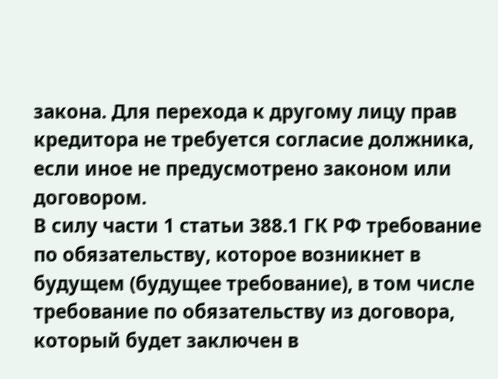закона. Для перехода к другому лицу прав кредитора не требуется согласие должника, если иное не предусмотрено законом или договором.
В силу части 1 статьи 388.1 ГК РФ требование по обязательству, которое возникнет в будущем (будущее требование), в том числе требование по обязательству из договора, который будет заключен в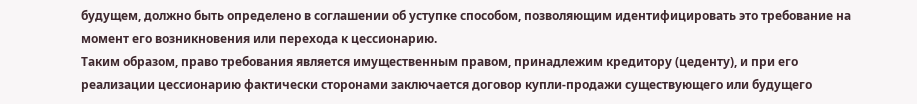будущем, должно быть определено в соглашении об уступке способом, позволяющим идентифицировать это требование на момент его возникновения или перехода к цессионарию.
Таким образом, право требования является имущественным правом, принадлежим кредитору (цеденту), и при его реализации цессионарию фактически сторонами заключается договор купли-продажи существующего или будущего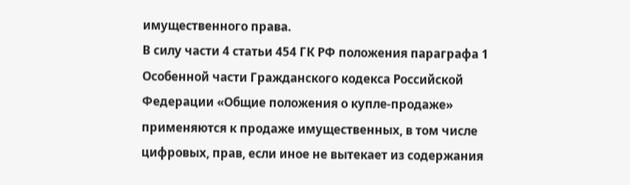имущественного права.
В силу части 4 статьи 454 ГК РФ положения параграфа 1 Особенной части Гражданского кодекса Российской Федерации «Общие положения о купле-продаже» применяются к продаже имущественных, в том числе цифровых, прав, если иное не вытекает из содержания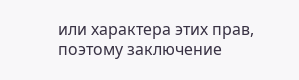или характера этих прав, поэтому заключение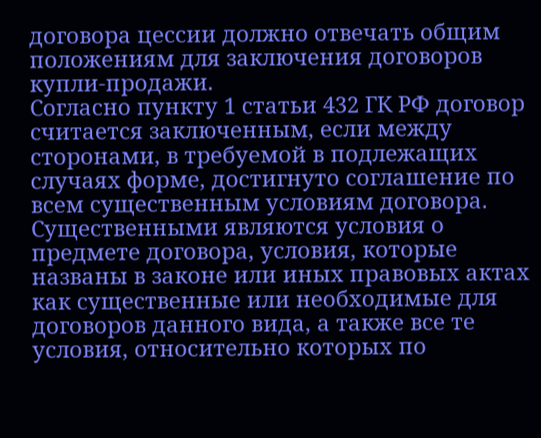договора цессии должно отвечать общим положениям для заключения договоров купли-продажи.
Согласно пункту 1 статьи 432 ГК РФ договор считается заключенным, если между сторонами, в требуемой в подлежащих случаях форме, достигнуто соглашение по всем существенным условиям договора. Существенными являются условия о предмете договора, условия, которые названы в законе или иных правовых актах как существенные или необходимые для договоров данного вида, а также все те условия, относительно которых по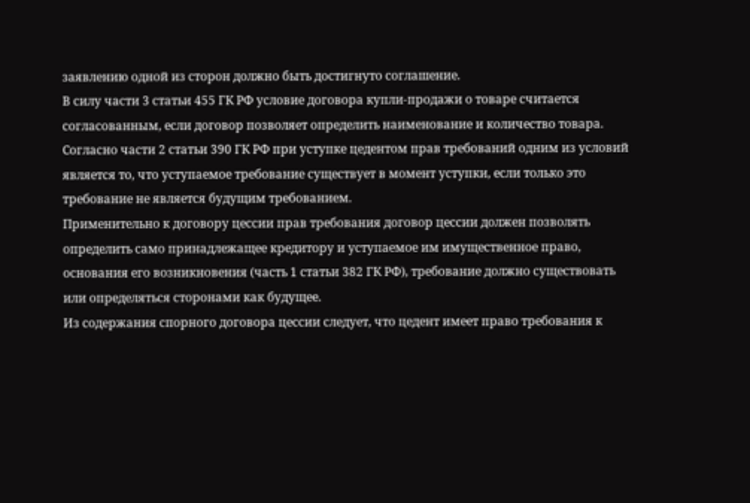заявлению одной из сторон должно быть достигнуто соглашение.
В силу части 3 статьи 455 ГК РФ условие договора купли-продажи о товаре считается согласованным, если договор позволяет определить наименование и количество товара.
Согласно части 2 статьи 390 ГК РФ при уступке цедентом прав требований одним из условий является то, что уступаемое требование существует в момент уступки, если только это требование не является будущим требованием.
Применительно к договору цессии прав требования договор цессии должен позволять определить само принадлежащее кредитору и уступаемое им имущественное право, основания его возникновения (часть 1 статьи 382 ГК РФ), требование должно существовать или определяться сторонами как будущее.
Из содержания спорного договора цессии следует, что цедент имеет право требования к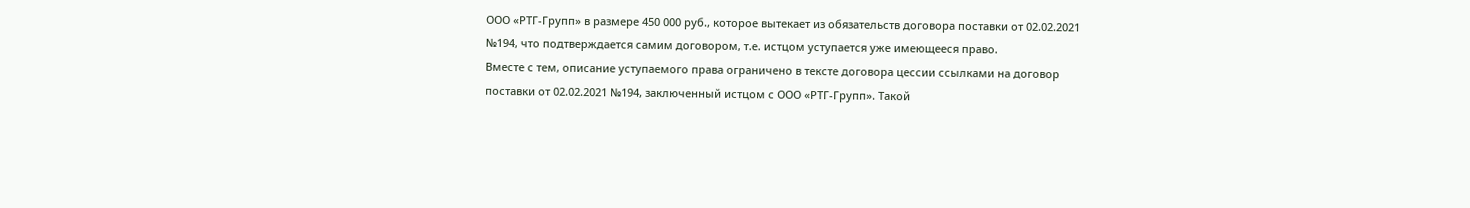ООО «РТГ-Групп» в размере 450 000 руб., которое вытекает из обязательств договора поставки от 02.02.2021 №194, что подтверждается самим договором, т.е. истцом уступается уже имеющееся право.
Вместе с тем, описание уступаемого права ограничено в тексте договора цессии ссылками на договор поставки от 02.02.2021 №194, заключенный истцом с ООО «РТГ-Групп». Такой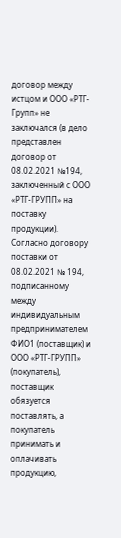договор между истцом и ООО «РТГ-Групп» не заключался (в дело представлен договор от 08.02.2021 №194, заключенный с ООО «РТГ-ГРУПП» на поставку продукции).
Согласно договору поставки от 08.02.2021 № 194, подписанному между индивидуальным предпринимателем ФИО1 (поставщик) и ООО «РТГ-ГРУПП» (покупатель), поставщик обязуется поставлять, а покупатель принимать и оплачивать продукцию,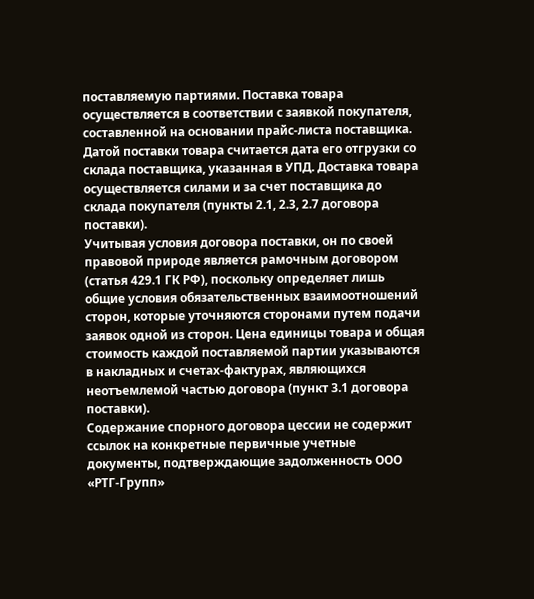поставляемую партиями. Поставка товара осуществляется в соответствии с заявкой покупателя, составленной на основании прайс-листа поставщика. Датой поставки товара считается дата его отгрузки со склада поставщика, указанная в УПД. Доставка товара осуществляется силами и за счет поставщика до склада покупателя (пункты 2.1, 2.3, 2.7 договора поставки).
Учитывая условия договора поставки, он по своей правовой природе является рамочным договором (статья 429.1 ГК РФ), поскольку определяет лишь общие условия обязательственных взаимоотношений сторон, которые уточняются сторонами путем подачи заявок одной из сторон. Цена единицы товара и общая стоимость каждой поставляемой партии указываются в накладных и счетах-фактурах, являющихся неотъемлемой частью договора (пункт 3.1 договора поставки).
Содержание спорного договора цессии не содержит ссылок на конкретные первичные учетные документы, подтверждающие задолженность ООО «РТГ-Групп»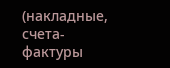(накладные, счета-фактуры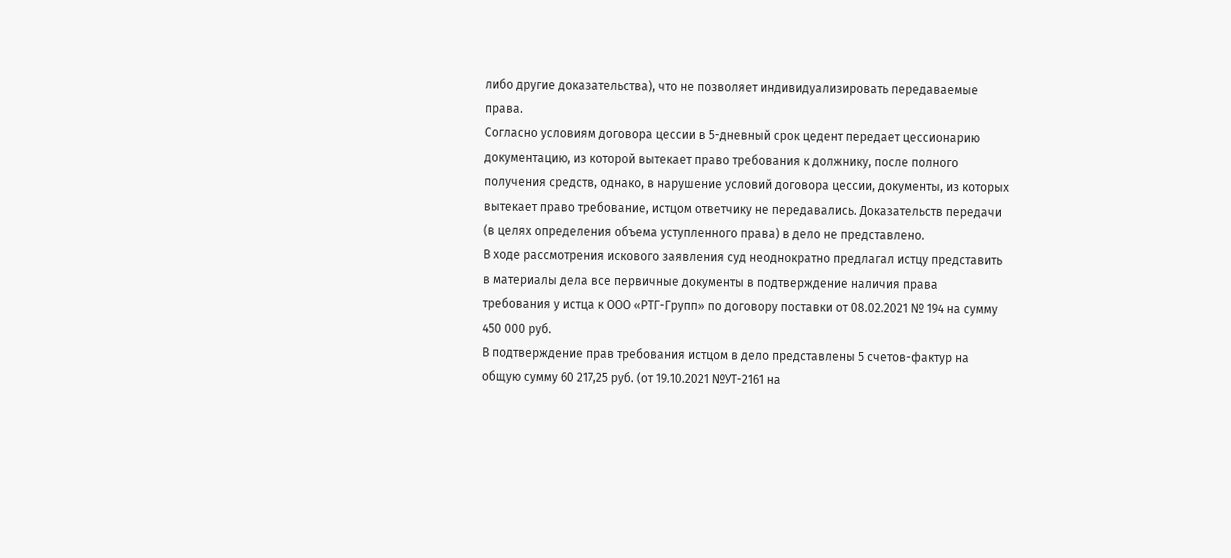либо другие доказательства), что не позволяет индивидуализировать передаваемые права.
Согласно условиям договора цессии в 5-дневный срок цедент передает цессионарию документацию, из которой вытекает право требования к должнику, после полного получения средств, однако, в нарушение условий договора цессии, документы, из которых вытекает право требование, истцом ответчику не передавались. Доказательств передачи (в целях определения объема уступленного права) в дело не представлено.
В ходе рассмотрения искового заявления суд неоднократно предлагал истцу представить в материалы дела все первичные документы в подтверждение наличия права требования у истца к ООО «РТГ-Групп» по договору поставки от 08.02.2021 № 194 на сумму 450 000 руб.
В подтверждение прав требования истцом в дело представлены 5 счетов-фактур на общую сумму 60 217,25 руб. (от 19.10.2021 №УТ-2161 на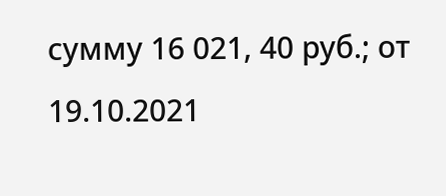сумму 16 021, 40 руб.; от 19.10.2021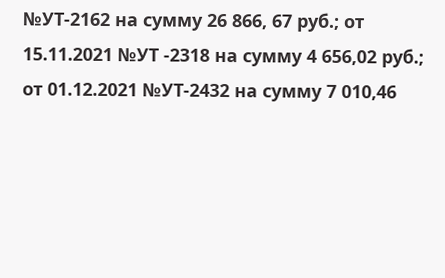№УТ-2162 на сумму 26 866, 67 руб.; от 15.11.2021 №УТ -2318 на сумму 4 656,02 руб.; от 01.12.2021 №УТ-2432 на сумму 7 010,46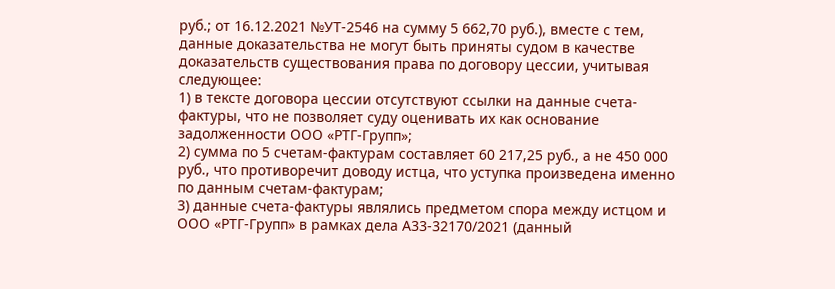руб.; от 16.12.2021 №УТ-2546 на сумму 5 662,70 руб.), вместе с тем, данные доказательства не могут быть приняты судом в качестве доказательств существования права по договору цессии, учитывая следующее:
1) в тексте договора цессии отсутствуют ссылки на данные счета-фактуры, что не позволяет суду оценивать их как основание задолженности ООО «РТГ-Групп»;
2) сумма по 5 счетам-фактурам составляет 60 217,25 руб., а не 450 000 руб., что противоречит доводу истца, что уступка произведена именно по данным счетам-фактурам;
3) данные счета-фактуры являлись предметом спора между истцом и ООО «РТГ-Групп» в рамках дела А33-32170/2021 (данный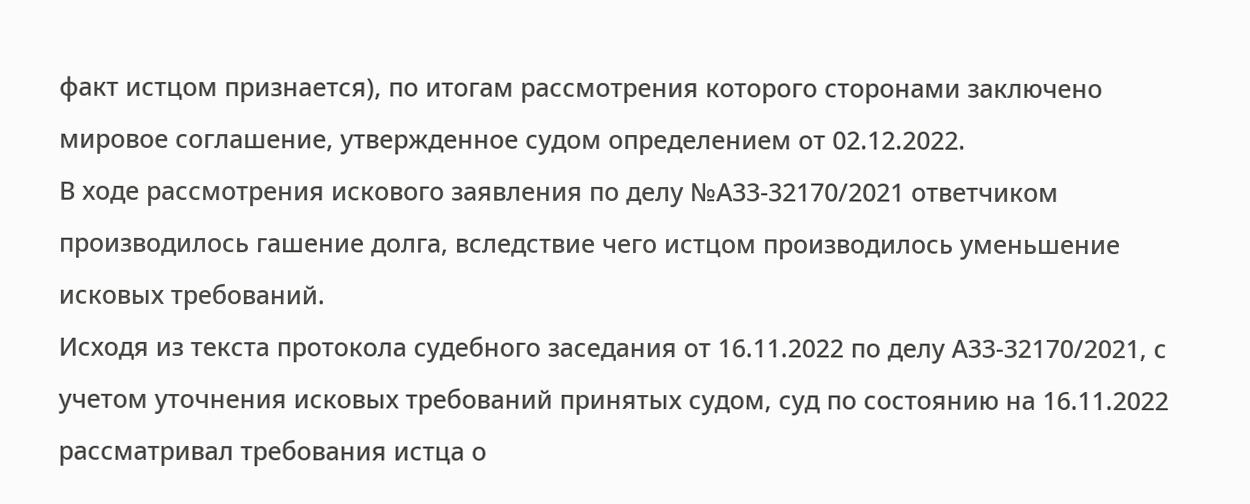факт истцом признается), по итогам рассмотрения которого сторонами заключено мировое соглашение, утвержденное судом определением от 02.12.2022.
В ходе рассмотрения искового заявления по делу №А33-32170/2021 ответчиком производилось гашение долга, вследствие чего истцом производилось уменьшение исковых требований.
Исходя из текста протокола судебного заседания от 16.11.2022 по делу А33-32170/2021, с учетом уточнения исковых требований принятых судом, суд по состоянию на 16.11.2022 рассматривал требования истца о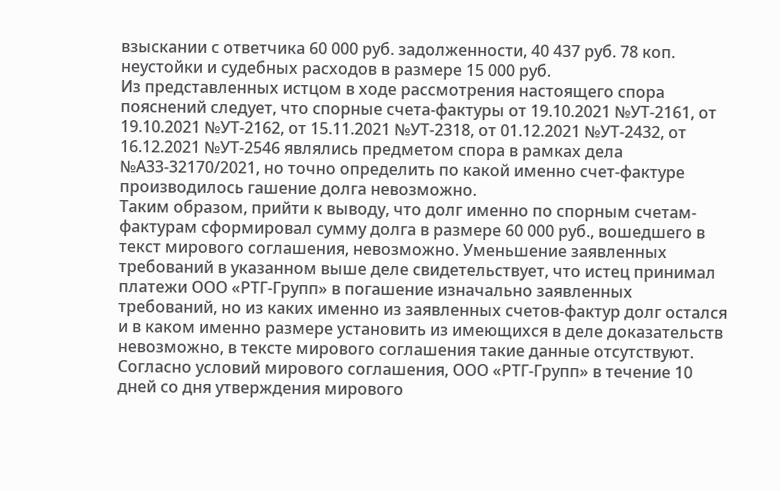взыскании с ответчика 60 000 руб. задолженности, 40 437 руб. 78 коп. неустойки и судебных расходов в размере 15 000 руб.
Из представленных истцом в ходе рассмотрения настоящего спора пояснений следует, что спорные счета-фактуры от 19.10.2021 №УТ-2161, от 19.10.2021 №УТ-2162, от 15.11.2021 №УТ-2318, от 01.12.2021 №УТ-2432, от 16.12.2021 №УТ-2546 являлись предметом спора в рамках дела №А33-32170/2021, но точно определить по какой именно счет-фактуре производилось гашение долга невозможно.
Таким образом, прийти к выводу, что долг именно по спорным счетам-фактурам сформировал сумму долга в размере 60 000 руб., вошедшего в текст мирового соглашения, невозможно. Уменьшение заявленных требований в указанном выше деле свидетельствует, что истец принимал платежи ООО «РТГ-Групп» в погашение изначально заявленных требований, но из каких именно из заявленных счетов-фактур долг остался и в каком именно размере установить из имеющихся в деле доказательств невозможно, в тексте мирового соглашения такие данные отсутствуют.
Согласно условий мирового соглашения, ООО «РТГ-Групп» в течение 10 дней со дня утверждения мирового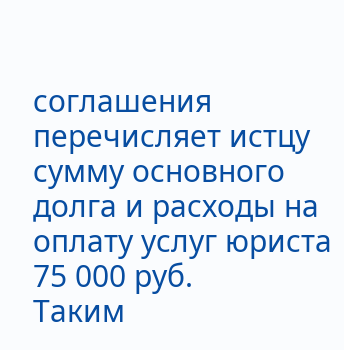соглашения перечисляет истцу сумму основного долга и расходы на оплату услуг юриста 75 000 руб.
Таким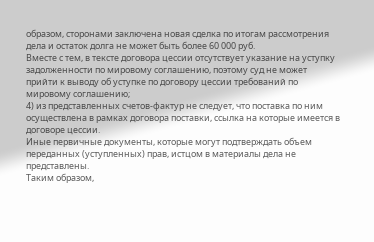образом, сторонами заключена новая сделка по итогам рассмотрения дела и остаток долга не может быть более 60 000 руб.
Вместе с тем, в тексте договора цессии отсутствует указание на уступку задолженности по мировому соглашению, поэтому суд не может прийти к выводу об уступке по договору цессии требований по мировому соглашению;
4) из представленных счетов-фактур не следует, что поставка по ним осуществлена в рамках договора поставки, ссылка на которые имеется в договоре цессии.
Иные первичные документы, которые могут подтверждать объем переданных (уступленных) прав, истцом в материалы дела не представлены.
Таким образом,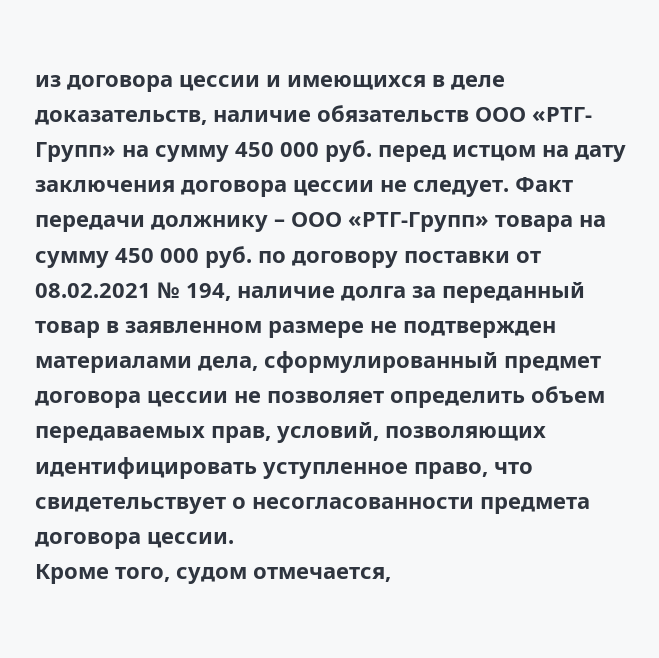из договора цессии и имеющихся в деле доказательств, наличие обязательств ООО «РТГ-Групп» на сумму 450 000 руб. перед истцом на дату заключения договора цессии не следует. Факт передачи должнику – ООО «РТГ-Групп» товара на сумму 450 000 руб. по договору поставки от 08.02.2021 № 194, наличие долга за переданный товар в заявленном размере не подтвержден материалами дела, сформулированный предмет договора цессии не позволяет определить объем передаваемых прав, условий, позволяющих идентифицировать уступленное право, что свидетельствует о несогласованности предмета договора цессии.
Кроме того, судом отмечается,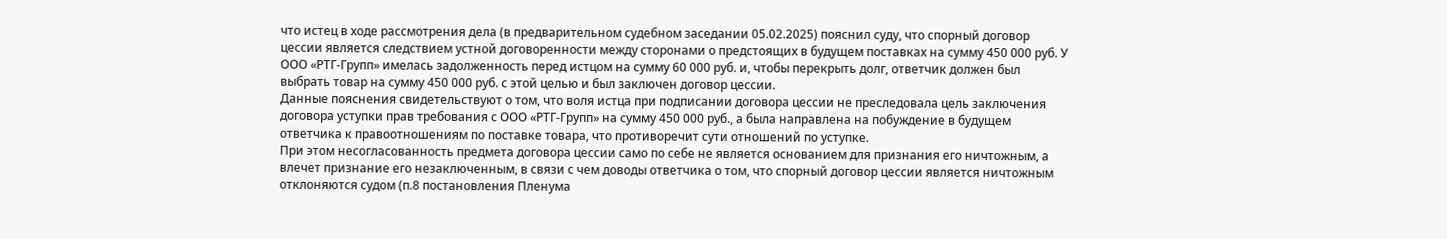что истец в ходе рассмотрения дела (в предварительном судебном заседании 05.02.2025) пояснил суду, что спорный договор цессии является следствием устной договоренности между сторонами о предстоящих в будущем поставках на сумму 450 000 руб. У ООО «РТГ-Групп» имелась задолженность перед истцом на сумму 60 000 руб. и, чтобы перекрыть долг, ответчик должен был выбрать товар на сумму 450 000 руб. с этой целью и был заключен договор цессии.
Данные пояснения свидетельствуют о том, что воля истца при подписании договора цессии не преследовала цель заключения договора уступки прав требования с ООО «РТГ-Групп» на сумму 450 000 руб., а была направлена на побуждение в будущем ответчика к правоотношениям по поставке товара, что противоречит сути отношений по уступке.
При этом несогласованность предмета договора цессии само по себе не является основанием для признания его ничтожным, а влечет признание его незаключенным, в связи с чем доводы ответчика о том, что спорный договор цессии является ничтожным отклоняются судом (п.8 постановления Пленума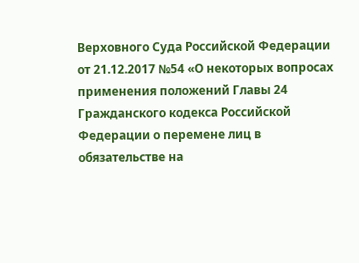Верховного Суда Российской Федерации от 21.12.2017 №54 «О некоторых вопросах применения положений Главы 24 Гражданского кодекса Российской Федерации о перемене лиц в обязательстве на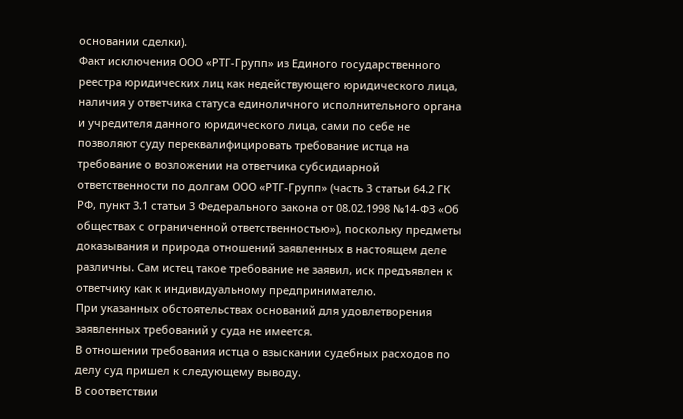основании сделки).
Факт исключения ООО «РТГ-Групп» из Единого государственного реестра юридических лиц как недействующего юридического лица, наличия у ответчика статуса единоличного исполнительного органа и учредителя данного юридического лица, сами по себе не позволяют суду переквалифицировать требование истца на требование о возложении на ответчика субсидиарной ответственности по долгам ООО «РТГ-Групп» (часть 3 статьи 64.2 ГК РФ, пункт 3.1 статьи 3 Федерального закона от 08.02.1998 №14-ФЗ «Об обществах с ограниченной ответственностью»), поскольку предметы доказывания и природа отношений заявленных в настоящем деле различны. Сам истец такое требование не заявил, иск предъявлен к ответчику как к индивидуальному предпринимателю.
При указанных обстоятельствах оснований для удовлетворения заявленных требований у суда не имеется.
В отношении требования истца о взыскании судебных расходов по делу суд пришел к следующему выводу.
В соответствии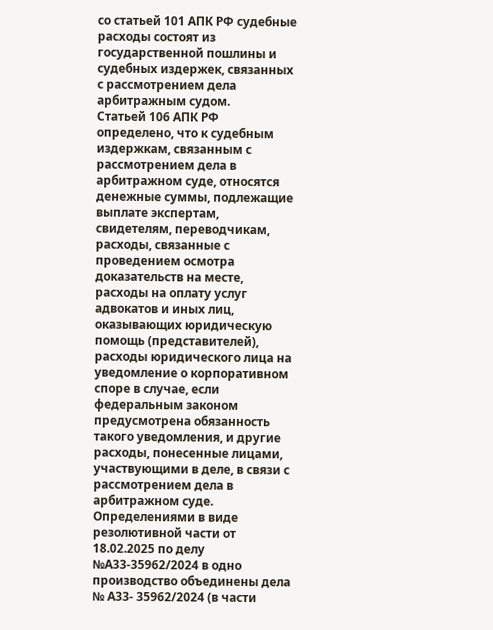со статьей 101 АПК РФ судебные расходы состоят из государственной пошлины и судебных издержек, связанных с рассмотрением дела арбитражным судом.
Статьей 106 АПК РФ определено, что к судебным издержкам, связанным с рассмотрением дела в арбитражном суде, относятся денежные суммы, подлежащие выплате экспертам, свидетелям, переводчикам, расходы, связанные с проведением осмотра доказательств на месте, расходы на оплату услуг адвокатов и иных лиц, оказывающих юридическую помощь (представителей), расходы юридического лица на уведомление о корпоративном споре в случае, если федеральным законом предусмотрена обязанность такого уведомления, и другие расходы, понесенные лицами, участвующими в деле, в связи с рассмотрением дела в арбитражном суде.
Определениями в виде резолютивной части от 18.02.2025 по делу №А33-35962/2024 в одно производство объединены дела № А33- 35962/2024 (в части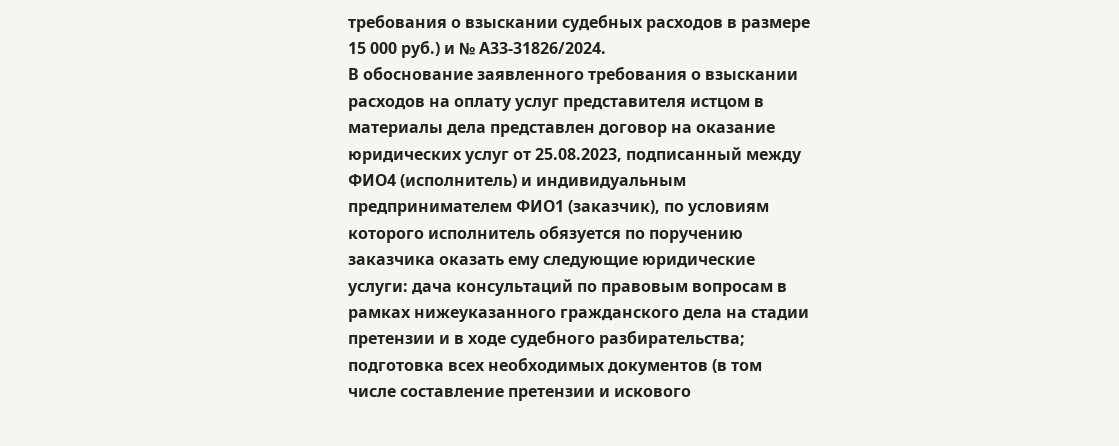требования о взыскании судебных расходов в размере 15 000 руб.) и № А33-31826/2024.
В обоснование заявленного требования о взыскании расходов на оплату услуг представителя истцом в материалы дела представлен договор на оказание юридических услуг от 25.08.2023, подписанный между ФИО4 (исполнитель) и индивидуальным предпринимателем ФИО1 (заказчик), по условиям которого исполнитель обязуется по поручению заказчика оказать ему следующие юридические услуги: дача консультаций по правовым вопросам в рамках нижеуказанного гражданского дела на стадии претензии и в ходе судебного разбирательства; подготовка всех необходимых документов (в том числе составление претензии и искового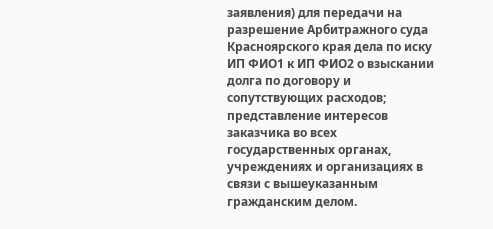заявления) для передачи на разрешение Арбитражного суда Красноярского края дела по иску ИП ФИО1 к ИП ФИО2 о взыскании долга по договору и сопутствующих расходов; представление интересов заказчика во всех государственных органах, учреждениях и организациях в связи с вышеуказанным гражданским делом.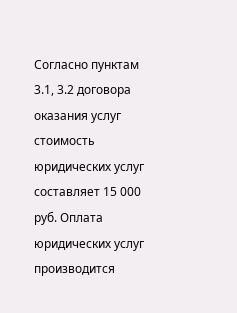Согласно пунктам 3.1, 3.2 договора оказания услуг стоимость юридических услуг составляет 15 000 руб. Оплата юридических услуг производится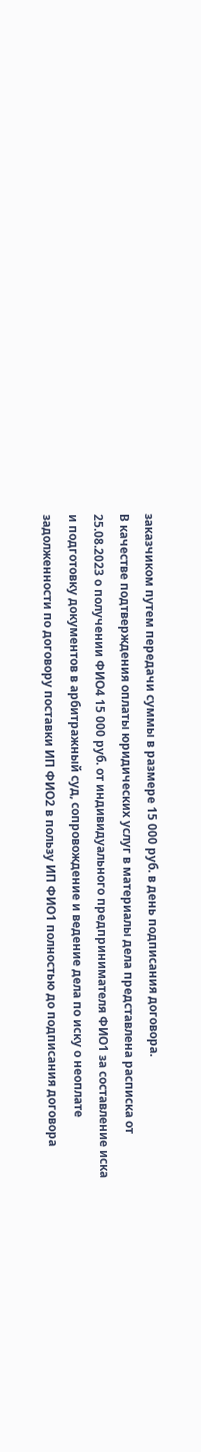заказчиком путем передачи суммы в размере 15 000 руб. в день подписания договора.
В качестве подтверждения оплаты юридических услуг в материалы дела представлена расписка от 25.08.2023 о получении ФИО4 15 000 руб. от индивидуального предпринимателя ФИО1 за составление иска и подготовку документов в арбитражный суд, сопровождение и ведение дела по иску о неоплате задолженности по договору поставки ИП ФИО2 в пользу ИП ФИО1 полностью до подписания договора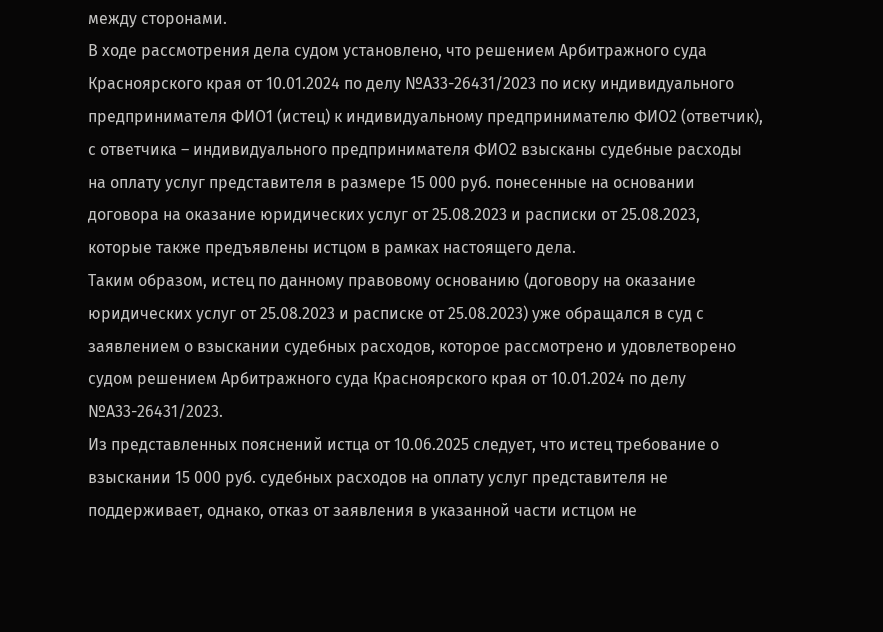между сторонами.
В ходе рассмотрения дела судом установлено, что решением Арбитражного суда Красноярского края от 10.01.2024 по делу №А33-26431/2023 по иску индивидуального предпринимателя ФИО1 (истец) к индивидуальному предпринимателю ФИО2 (ответчик), с ответчика – индивидуального предпринимателя ФИО2 взысканы судебные расходы на оплату услуг представителя в размере 15 000 руб. понесенные на основании договора на оказание юридических услуг от 25.08.2023 и расписки от 25.08.2023, которые также предъявлены истцом в рамках настоящего дела.
Таким образом, истец по данному правовому основанию (договору на оказание юридических услуг от 25.08.2023 и расписке от 25.08.2023) уже обращался в суд с заявлением о взыскании судебных расходов, которое рассмотрено и удовлетворено судом решением Арбитражного суда Красноярского края от 10.01.2024 по делу №А33-26431/2023.
Из представленных пояснений истца от 10.06.2025 следует, что истец требование о взыскании 15 000 руб. судебных расходов на оплату услуг представителя не поддерживает, однако, отказ от заявления в указанной части истцом не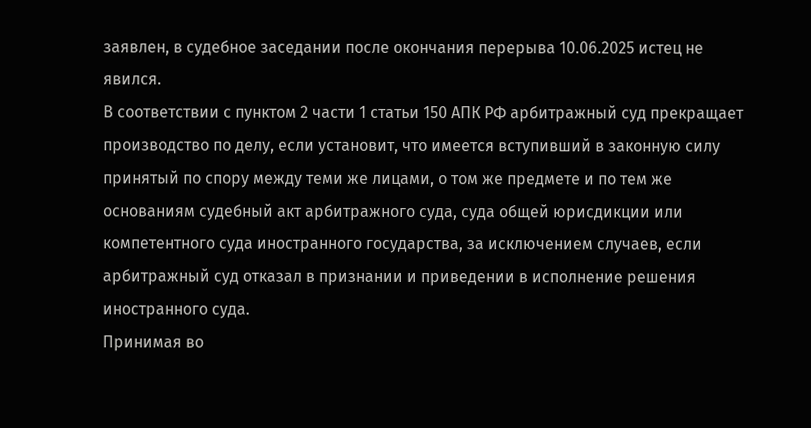заявлен, в судебное заседании после окончания перерыва 10.06.2025 истец не явился.
В соответствии с пунктом 2 части 1 статьи 150 АПК РФ арбитражный суд прекращает производство по делу, если установит, что имеется вступивший в законную силу принятый по спору между теми же лицами, о том же предмете и по тем же основаниям судебный акт арбитражного суда, суда общей юрисдикции или компетентного суда иностранного государства, за исключением случаев, если арбитражный суд отказал в признании и приведении в исполнение решения иностранного суда.
Принимая во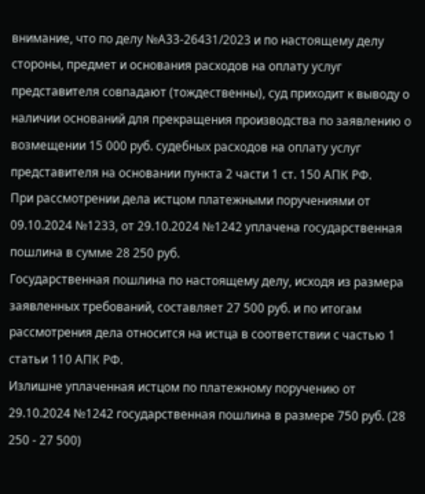внимание, что по делу №А33-26431/2023 и по настоящему делу стороны, предмет и основания расходов на оплату услуг представителя совпадают (тождественны), суд приходит к выводу о наличии оснований для прекращения производства по заявлению о возмещении 15 000 руб. судебных расходов на оплату услуг представителя на основании пункта 2 части 1 ст. 150 АПК РФ.
При рассмотрении дела истцом платежными поручениями от 09.10.2024 №1233, от 29.10.2024 №1242 уплачена государственная пошлина в сумме 28 250 руб.
Государственная пошлина по настоящему делу, исходя из размера заявленных требований, составляет 27 500 руб. и по итогам рассмотрения дела относится на истца в соответствии с частью 1 статьи 110 АПК РФ.
Излишне уплаченная истцом по платежному поручению от 29.10.2024 №1242 государственная пошлина в размере 750 руб. (28 250 - 27 500)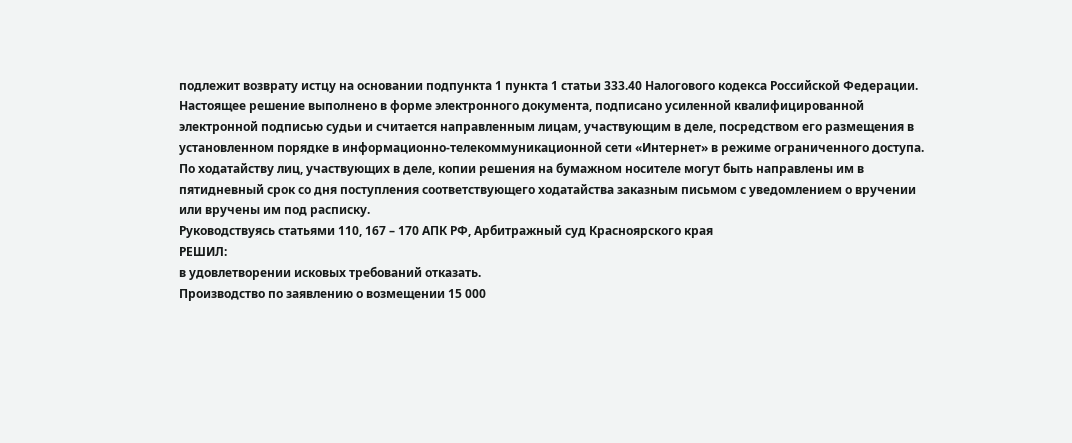подлежит возврату истцу на основании подпункта 1 пункта 1 статьи 333.40 Налогового кодекса Российской Федерации.
Настоящее решение выполнено в форме электронного документа, подписано усиленной квалифицированной электронной подписью судьи и считается направленным лицам, участвующим в деле, посредством его размещения в установленном порядке в информационно-телекоммуникационной сети «Интернет» в режиме ограниченного доступа.
По ходатайству лиц, участвующих в деле, копии решения на бумажном носителе могут быть направлены им в пятидневный срок со дня поступления соответствующего ходатайства заказным письмом с уведомлением о вручении или вручены им под расписку.
Руководствуясь статьями 110, 167 – 170 АПК РФ, Арбитражный суд Красноярского края
РЕШИЛ:
в удовлетворении исковых требований отказать.
Производство по заявлению о возмещении 15 000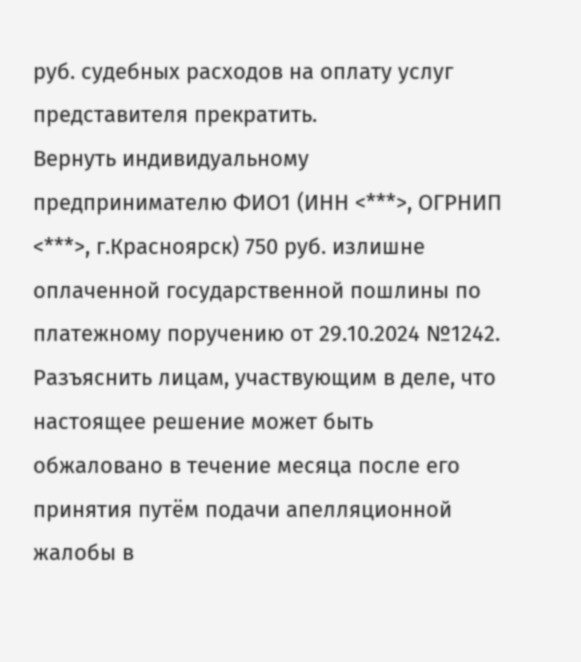руб. судебных расходов на оплату услуг представителя прекратить.
Вернуть индивидуальному предпринимателю ФИО1 (ИНН <***>, ОГРНИП <***>, г.Красноярск) 750 руб. излишне оплаченной государственной пошлины по платежному поручению от 29.10.2024 №1242.
Разъяснить лицам, участвующим в деле, что настоящее решение может быть обжаловано в течение месяца после его принятия путём подачи апелляционной жалобы в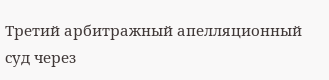Третий арбитражный апелляционный суд через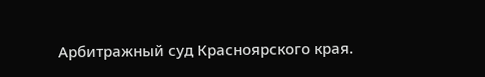Арбитражный суд Красноярского края.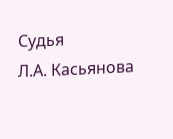Судья
Л.А. Касьянова